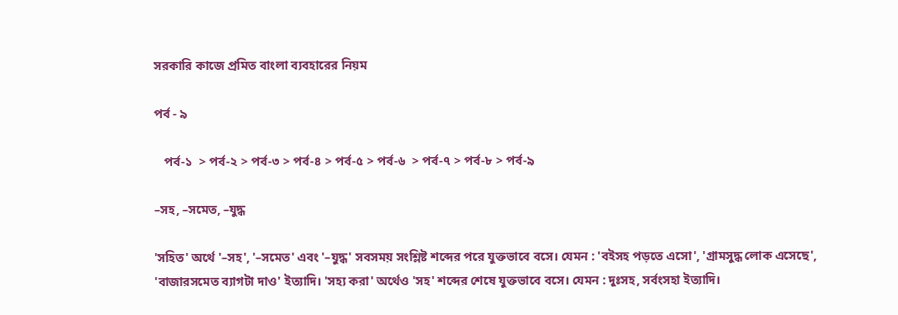সরকারি কাজে প্রমিত বাংলা ব্যবহারের নিয়ম

পর্ব - ৯

   পর্ব-১  > পর্ব-২ > পর্ব-৩ > পর্ব-৪ > পর্ব-৫ > পর্ব-৬  > পর্ব-৭ > পর্ব-৮ > পর্ব-৯

–সহ, –সমেত, –যুদ্ধ

'সহিত' অর্থে '–সহ', '–সমেত' এবং '–যুদ্ধ' সবসময় সংশ্লিষ্ট শব্দের পরে যুক্তভাবে বসে। যেমন : 'বইসহ পড়তে এসো', 'গ্রামসুদ্ধ লোক এসেছে', 'বাজারসমেত ব্যাগটা দাও' ইত্যাদি। 'সহ্য করা' অর্থেও 'সহ' শব্দের শেষে যুক্তভাবে বসে। যেমন : দুঃসহ, সর্বংসহা ইত্যাদি।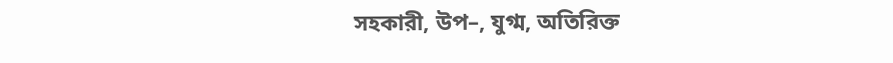সহকারী, উপ–, যুগ্ম, অতিরিক্ত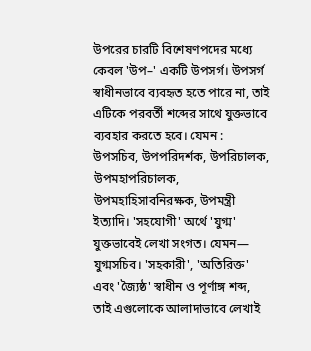উপরের চারটি বিশেষণপদের মধ্যে কেবল 'উপ–' একটি উপসর্গ। উপসর্গ স্বাধীনভাবে ব্যবহৃত হতে পারে না, তাই এটিকে পরবর্তী শব্দের সাথে যুক্তভাবে ব্যবহার করতে হবে। যেমন : উপসচিব, উপপরিদর্শক, উপরিচালক, উপমহাপরিচালক, উপমহাহিসাবনিরক্ষক, উপমন্ত্রী ইত্যাদি। 'সহযোগী' অর্থে 'যুগ্ম' যুক্তভাবেই লেখা সংগত। যেমন— যুগ্মসচিব। 'সহকারী', 'অতিরিক্ত' এবং 'জ্যৈষ্ঠ' স্বাধীন ও পূর্ণাঙ্গ শব্দ, তাই এগুলোকে আলাদাভাবে লেখাই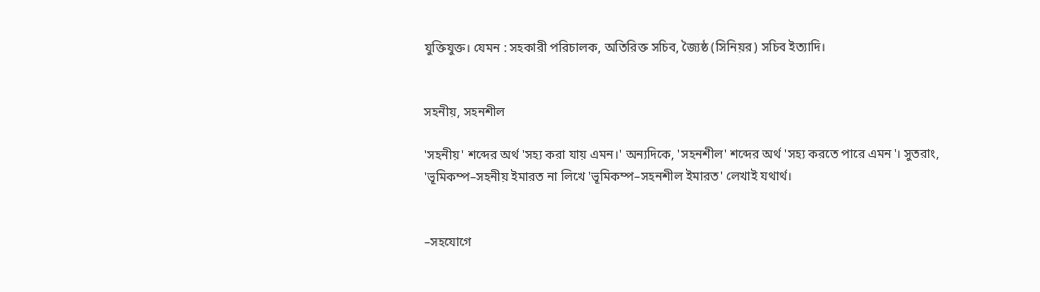যুক্তিযুক্ত। যেমন : সহকারী পরিচালক, অতিরিক্ত সচিব, জ্যৈষ্ঠ (সিনিয়র) সচিব ইত্যাদি।


সহনীয়, সহনশীল

'সহনীয়' শব্দের অর্থ 'সহ্য করা যায় এমন।' অন্যদিকে, 'সহনশীল' শব্দের অর্থ 'সহ্য করতে পারে এমন'। সুতরাং, 'ভূমিকম্প–সহনীয় ইমারত না লিখে 'ভূমিকম্প–সহনশীল ইমারত' লেখাই যথার্থ।


–সহযোগে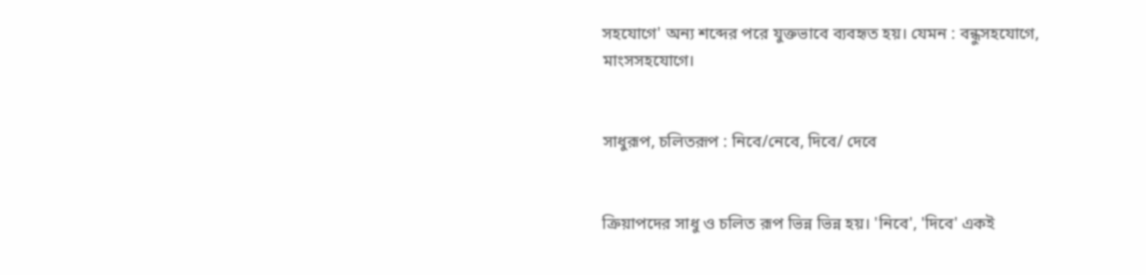সহযোগে' অন্য শব্দের পরে যুক্তভাবে ব্যবহৃত হয়। যেমন : বন্ধুসহযোগে, মাংসসহযোগে।


সাধুরূপ, চলিতরূপ : নিবে/নেবে, দিবে/ দেবে


ক্রিয়াপদের সাধু ও চলিত রূপ ভিন্ন ভিন্ন হয়। 'নিবে', 'দিবে' একই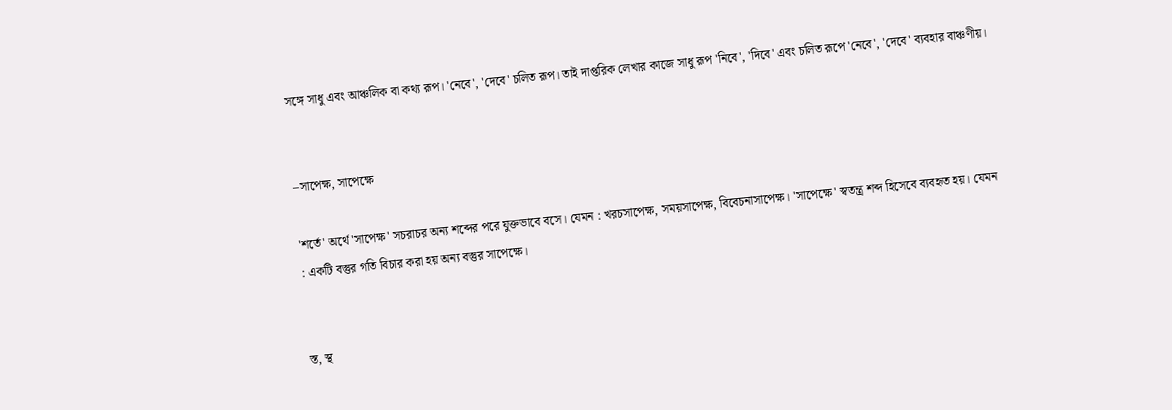সঙ্গে সাধু এবং আঞ্চলিক বা কথ্য রূপ। 'নেবে', 'দেবে' চলিত রূপ। তাই দাপ্তরিক লেখার কাজে সাধু রূপ 'নিবে', 'দিবে' এবং চলিত রূপে 'নেবে', 'দেবে' ব্যবহার বাঞ্চণীয়।


–সাপেক্ষ, সাপেক্ষে

'শর্তে' অর্থে 'সাপেক্ষ' সচরাচর অন্য শব্দের পরে যুক্তভাবে বসে। যেমন : খরচসাপেক্ষ, সময়সাপেক্ষ, বিবেচনাসাপেক্ষ। 'সাপেক্ষে' স্বতন্ত্র শব্দ হিসেবে ব্যবহৃত হয়। যেমন : একটি বস্তুর গতি বিচার করা হয় অন্য বস্তুর সাপেক্ষে।


স্ত, স্থ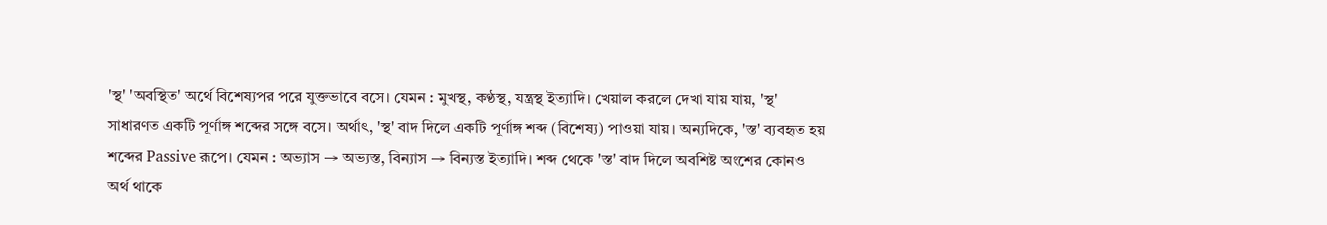'স্থ' 'অবস্থিত' অর্থে বিশেষ্যপর পরে যুক্তভাবে বসে। যেমন : মুখস্থ, কণ্ঠস্থ, যন্ত্রস্থ ইত্যাদি। খেয়াল করলে দেখা যায় যায়, 'স্থ' সাধারণত একটি পূর্ণাঙ্গ শব্দের সঙ্গে বসে। অর্থাৎ, 'স্থ' বাদ দিলে একটি পূর্ণাঙ্গ শব্দ (বিশেষ্য) পাওয়া যায়। অন্যদিকে, 'স্ত' ব্যবহৃত হয় শব্দের Passive রূপে। যেমন : অভ্যাস → অভ্যস্ত, বিন্যাস → বিন্যস্ত ইত্যাদি। শব্দ থেকে 'স্ত' বাদ দিলে অবশিষ্ট অংশের কোনও অর্থ থাকে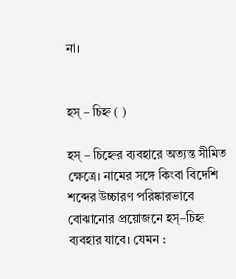না।


হস্ – চিহ্ন ( )

হস্ – চিহ্নের ব্যবহারে অত্যন্ত সীমিত ক্ষেত্রে। নামের সঙ্গে কিংবা বিদেশি শব্দের উচ্চারণ পরিষ্কারভাবে বোঝানোর প্রয়োজনে হস্–চিহ্ন ব্যবহার যাবে। যেমন :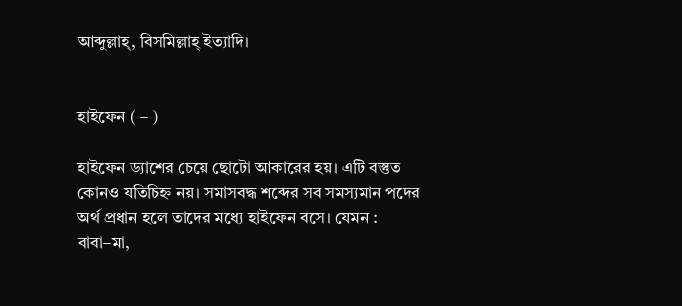আব্দুল্লাহ্, বিসমিল্লাহ্ ইত্যাদি।


হাইফেন ( – )

হাইফেন ড্যাশের চেয়ে ছোটো আকারের হয়। এটি বস্তুত কোনও যতিচিহ্ন নয়। সমাসবদ্ধ শব্দের সব সমস্যমান পদের অর্থ প্রধান হলে তাদের মধ্যে হাইফেন বসে। যেমন : বাবা–মা,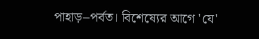পাহাড়–পর্বত। বিশেষ্যের আগে 'যে'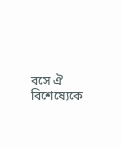বসে ঐ বিশেষ্যেকে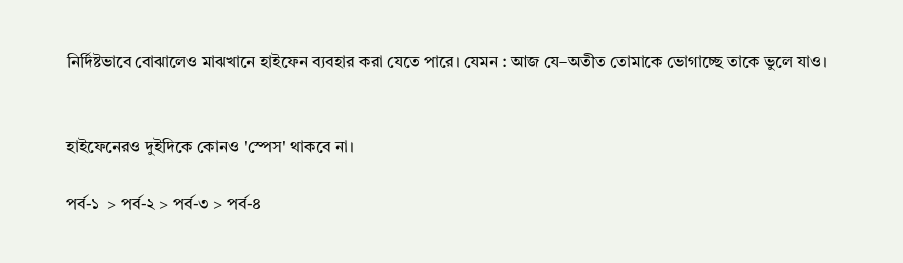নির্দিষ্টভাবে বোঝালেও মাঝখানে হাইফেন ব্যবহার করা যেতে পারে। যেমন : আজ যে–অতীত তোমাকে ভোগাচ্ছে তাকে ভুলে যাও।


হাইফেনেরও দুইদিকে কোনও 'স্পেস' থাকবে না।

পর্ব-১  > পর্ব-২ > পর্ব-৩ > পর্ব-৪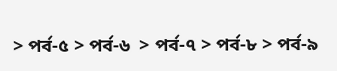> পর্ব-৫ > পর্ব-৬  > পর্ব-৭ > পর্ব-৮ > পর্ব-৯